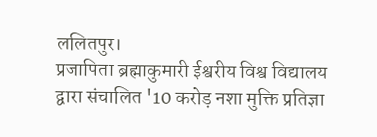ललितपुर।
प्रजापिता ब्रह्माकुमारी ईश्वरीय विश्व विद्यालय द्वारा संचालित '10 करोड़ नशा मुक्ति प्रतिज्ञा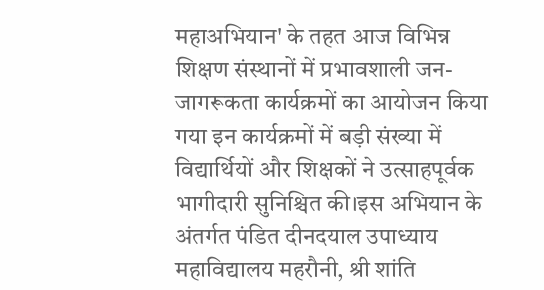महाअभियान' के तहत आज विभिन्न शिक्षण संस्थानों में प्रभावशाली जन-जागरूकता कार्यक्रमों का आयोजन किया गया इन कार्यक्रमों में बड़ी संख्या में विद्यार्थियों और शिक्षकों ने उत्साहपूर्वक भागीदारी सुनिश्चित की।इस अभियान के अंतर्गत पंडित दीनदयाल उपाध्याय महाविद्यालय महरौनी, श्री शांति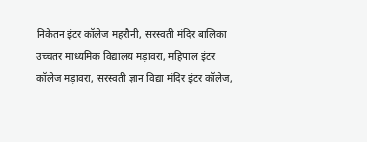निकेतन इंटर कॉलेज महरौनी, सरस्वती मंदिर बालिका उच्चतर माध्यमिक विद्यालय मड़ावरा, महिपाल इंटर कॉलेज मड़ावरा, सरस्वती ज्ञान विद्या मंदिर इंटर कॉलेज,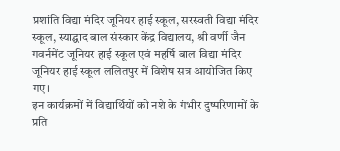प्रशांति विद्या मंदिर जूनियर हाई स्कूल, सरस्वती विद्या मंदिर स्कूल, स्याद्घाद बाल संस्कार केंद्र विद्यालय, श्री वर्णी जैन गवर्नमेंट जूनियर हाई स्कूल एवं महर्षि बाल विद्या मंदिर जूनियर हाई स्कूल ललितपुर में विशेष सत्र आयोजित किए गए।
इन कार्यक्रमों में विद्यार्थियों को नशे के गंभीर दुष्परिणामों के प्रति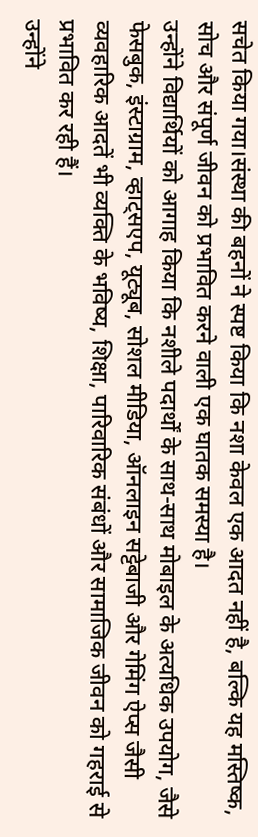सचेत किया गया।संस्था की बहनों ने स्पष्ट किया कि नशा केवल एक आदत नहीं है, बल्कि यह मस्तिष्क, सोच और संपूर्ण जीवन को प्रभावित करने वाली एक घातक समस्या है।
उन्होंने विद्यार्थियों को आगाह किया कि नशीले पदार्थों के साथ-साथ मोबाइल के अत्यधिक उपयोग, जैसे फेसबुक, इंस्टाग्राम, व्हाट्सएप, यूट्यूब, सोशल मीडिया, ऑनलाइन सट्टेबाजी और गेमिंग ऐप्स जैसी व्यवहारिक आदतें भी व्यक्ति के भविष्य, शिक्षा, पारिवारिक संबंधों और सामाजिक जीवन को गहराई से प्रभावित कर रही हैं।
उन्होंने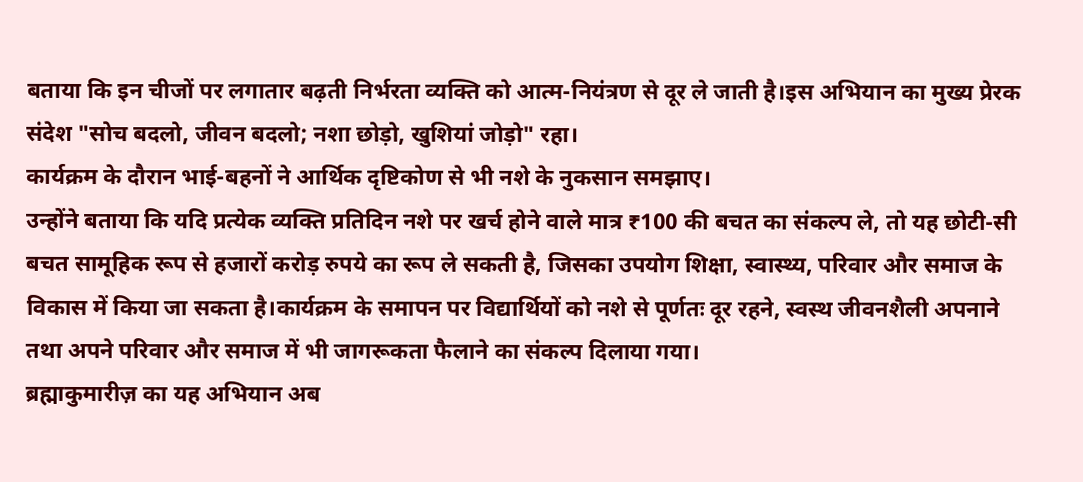बताया कि इन चीजों पर लगातार बढ़ती निर्भरता व्यक्ति को आत्म-नियंत्रण से दूर ले जाती है।इस अभियान का मुख्य प्रेरक संदेश "सोच बदलो, जीवन बदलो; नशा छोड़ो, खुशियां जोड़ो" रहा।
कार्यक्रम के दौरान भाई-बहनों ने आर्थिक दृष्टिकोण से भी नशे के नुकसान समझाए।
उन्होंने बताया कि यदि प्रत्येक व्यक्ति प्रतिदिन नशे पर खर्च होने वाले मात्र ₹100 की बचत का संकल्प ले, तो यह छोटी-सी बचत सामूहिक रूप से हजारों करोड़ रुपये का रूप ले सकती है, जिसका उपयोग शिक्षा, स्वास्थ्य, परिवार और समाज के विकास में किया जा सकता है।कार्यक्रम के समापन पर विद्यार्थियों को नशे से पूर्णतः दूर रहने, स्वस्थ जीवनशैली अपनाने तथा अपने परिवार और समाज में भी जागरूकता फैलाने का संकल्प दिलाया गया।
ब्रह्माकुमारीज़ का यह अभियान अब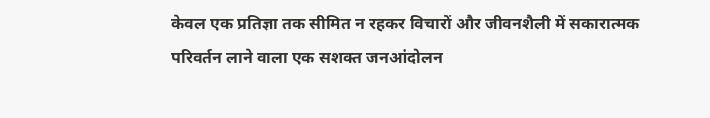केवल एक प्रतिज्ञा तक सीमित न रहकर विचारों और जीवनशैली में सकारात्मक परिवर्तन लाने वाला एक सशक्त जनआंदोलन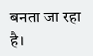बनता जा रहा है।